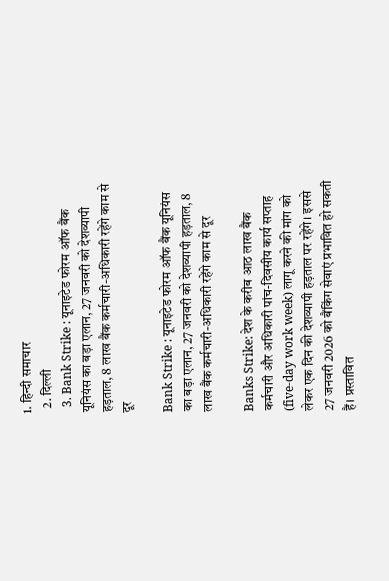1. हिन्दी समाचार
  2. दिल्ली
  3. Bank Strike : यूनाइटेड फोरम ऑफ बैंक यूनियंस का बड़ा एलान, 27 जनवरी को देशव्यापी हड़ताल, 8 लाख बैंक कर्मचारी-अधिकारी रहेंगे काम से दूर

Bank Strike : यूनाइटेड फोरम ऑफ बैंक यूनियंस का बड़ा एलान, 27 जनवरी को देशव्यापी हड़ताल, 8 लाख बैंक कर्मचारी-अधिकारी रहेंगे काम से दूर

Banks Strike: देश के करीब आठ लाख बैंक कर्मचारी और अधिकारी पांच-दिवसीय कार्य सप्ताह (five-day work week) लागू करने की मांग को लेकर एक दिन की देशव्यापी हड़ताल पर रहेंगे। इससे 27 जनवरी 2026 को बैंकिंग सेवाएं प्रभावित हो सकती हैं। प्रस्तावित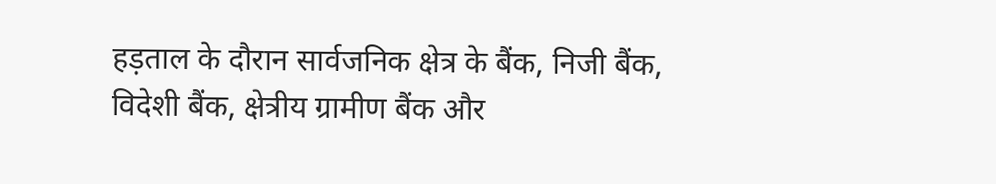हड़ताल के दौरान सार्वजनिक क्षेत्र के बैंक, निजी बैंक, विदेशी बैंक, क्षेत्रीय ग्रामीण बैंक और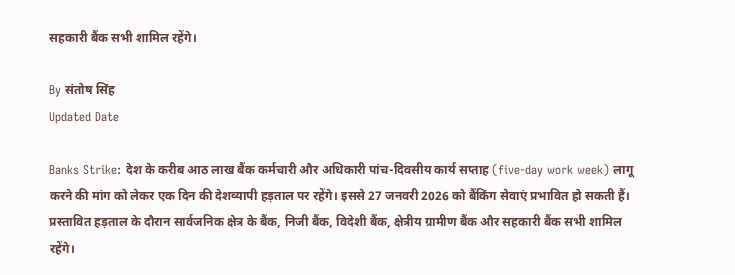सहकारी बैंक सभी शामिल रहेंगे।

By संतोष सिंह
Updated Date

Banks Strike: देश के करीब आठ लाख बैंक कर्मचारी और अधिकारी पांच-दिवसीय कार्य सप्ताह (five-day work week) लागू करने की मांग को लेकर एक दिन की देशव्यापी हड़ताल पर रहेंगे। इससे 27 जनवरी 2026 को बैंकिंग सेवाएं प्रभावित हो सकती हैं। प्रस्तावित हड़ताल के दौरान सार्वजनिक क्षेत्र के बैंक, निजी बैंक, विदेशी बैंक, क्षेत्रीय ग्रामीण बैंक और सहकारी बैंक सभी शामिल रहेंगे।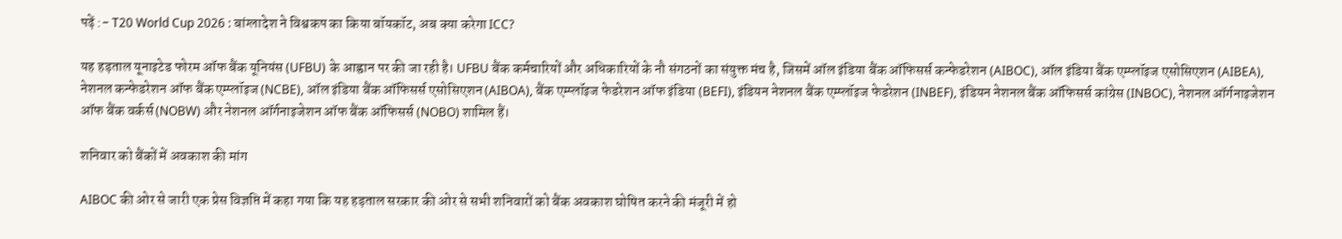पढ़ें :- T20 World Cup 2026 : बांग्लादेश ने विश्वकप का किया बॉयकॉट, अब क्या करेगा ICC?

यह हड़ताल यूनाइटेड फोरम ऑफ बैंक यूनियंस (UFBU) के आह्वान पर की जा रही है। UFBU बैंक कर्मचारियों और अधिकारियों के नौ संगठनों का संयुक्त मंच है, जिसमें ऑल इंडिया बैंक ऑफिसर्स कन्फेडरेशन (AIBOC), ऑल इंडिया बैंक एम्प्लॉइज एसोसिएशन (AIBEA), नेशनल कन्फेडरेशन ऑफ बैंक एम्प्लॉइज (NCBE), ऑल इंडिया बैंक ऑफिसर्स एसोसिएशन (AIBOA), बैंक एम्प्लॉइज फेडरेशन ऑफ इंडिया (BEFI), इंडियन नेशनल बैंक एम्प्लॉइज फेडरेशन (INBEF), इंडियन नेशनल बैंक ऑफिसर्स कांग्रेस (INBOC), नेशनल ऑर्गनाइजेशन ऑफ बैंक वर्कर्स (NOBW) और नेशनल ऑर्गनाइजेशन ऑफ बैंक ऑफिसर्स (NOBO) शामिल हैं।

शनिवार को बैंकों में अवकाश की मांग

AIBOC की ओर से जारी एक प्रेस विज्ञप्ति में कहा गया कि यह हड़ताल सरकार की ओर से सभी शनिवारों को बैंक अवकाश घोषित करने की मंजूरी में हो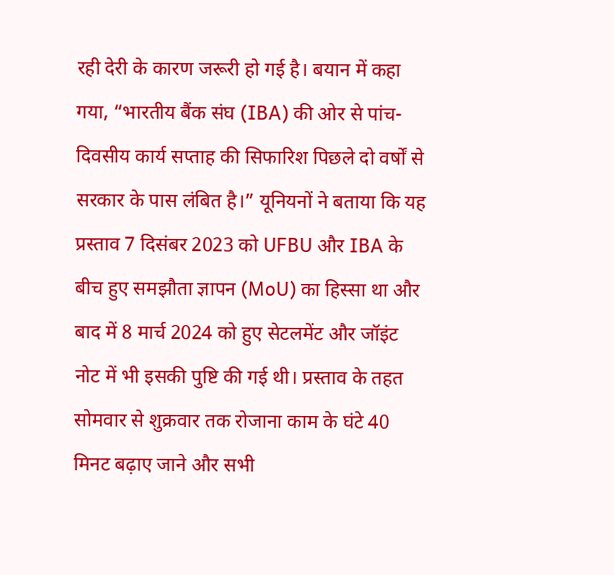रही देरी के कारण जरूरी हो गई है। बयान में कहा गया, “भारतीय बैंक संघ (IBA) की ओर से पांच-दिवसीय कार्य सप्ताह की सिफारिश पिछले दो वर्षों से सरकार के पास लंबित है।” यूनियनों ने बताया कि यह प्रस्ताव 7 दिसंबर 2023 को UFBU और IBA के बीच हुए समझौता ज्ञापन (MoU) का हिस्सा था और बाद में 8 मार्च 2024 को हुए सेटलमेंट और जॉइंट नोट में भी इसकी पुष्टि की गई थी। प्रस्ताव के तहत सोमवार से शुक्रवार तक रोजाना काम के घंटे 40 मिनट बढ़ाए जाने और सभी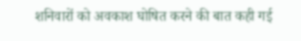शनिवारों को अवकाश घोषित करने की बात कही गई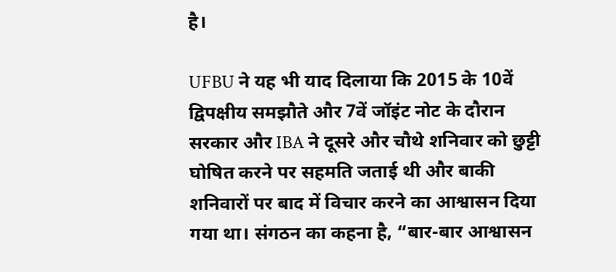है।

UFBU ने यह भी याद दिलाया कि 2015 के 10वें द्विपक्षीय समझौते और 7वें जॉइंट नोट के दौरान सरकार और IBA ने दूसरे और चौथे शनिवार को छुट्टी घोषित करने पर सहमति जताई थी और बाकी शनिवारों पर बाद में विचार करने का आश्वासन दिया गया था। संगठन का कहना है, “बार-बार आश्वासन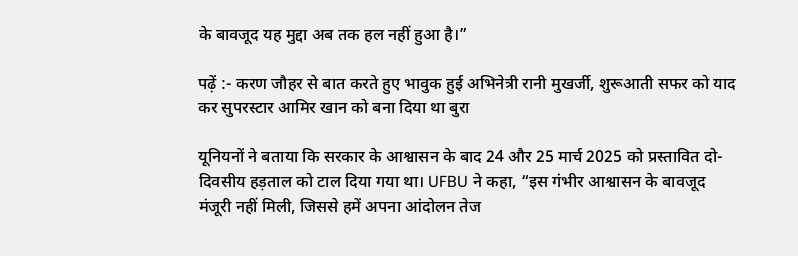के बावजूद यह मुद्दा अब तक हल नहीं हुआ है।”

पढ़ें :- करण जौहर से बात करते हुए भावुक हुई अभिनेत्री रानी मुखर्जी, शुरूआती सफर को याद कर सुपरस्टार आमिर खान को बना दिया था बुरा

यूनियनों ने बताया कि सरकार के आश्वासन के बाद 24 और 25 मार्च 2025 को प्रस्तावित दो-दिवसीय हड़ताल को टाल दिया गया था। UFBU ने कहा, “इस गंभीर आश्वासन के बावजूद मंजूरी नहीं मिली, जिससे हमें अपना आंदोलन तेज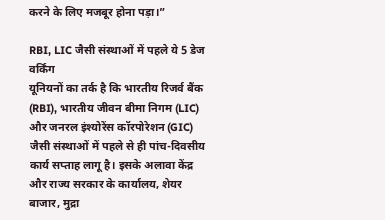करने के लिए मजबूर होना पड़ा।”

RBI, LIC जैसी संस्थाओं में पहले ये 5 डेज वर्किंग
यूनियनों का तर्क है कि भारतीय रिजर्व बैंक (RBI), भारतीय जीवन बीमा निगम (LIC) और जनरल इंश्योरेंस कॉरपोरेशन (GIC) जैसी संस्थाओं में पहले से ही पांच-दिवसीय कार्य सप्ताह लागू है। इसके अलावा केंद्र और राज्य सरकार के कार्यालय, शेयर बाजार, मुद्रा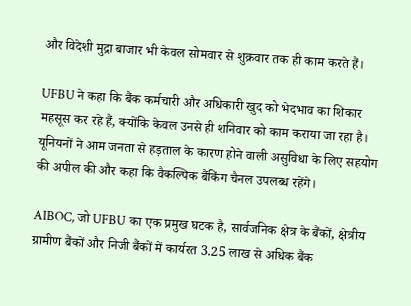और विदेशी मुद्रा बाजार भी केवल सोमवार से शुक्रवार तक ही काम करते हैं।

UFBU ने कहा कि बैंक कर्मचारी और अधिकारी खुद को भेदभाव का शिकार महसूस कर रहे हैं, क्योंकि केवल उनसे ही शनिवार को काम कराया जा रहा है। यूनियनों ने आम जनता से हड़ताल के कारण होने वाली असुविधा के लिए सहयोग की अपील की और कहा कि वैकल्पिक बैंकिंग चैनल उपलब्ध रहेंगे।

AIBOC, जो UFBU का एक प्रमुख घटक है, सार्वजनिक क्षेत्र के बैंकों, क्षेत्रीय ग्रामीण बैंकों और निजी बैंकों में कार्यरत 3.25 लाख से अधिक बैंक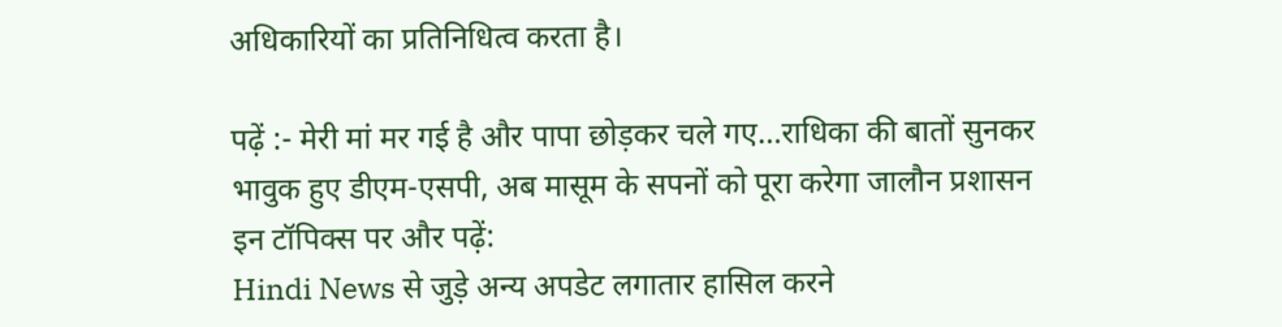अधिकारियों का प्रतिनिधित्व करता है।

पढ़ें :- मेरी मां मर गई है और पापा छोड़कर चले गए...राधिका की बातों सुनकर भावुक हुए डीएम-एसपी, अब मासूम के सपनों को पूरा करेगा जालौन प्रशासन
इन टॉपिक्स पर और पढ़ें:
Hindi News से जुड़े अन्य अपडेट लगातार हासिल करने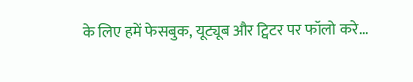के लिए हमें फेसबुक, यूट्यूब और ट्विटर पर फॉलो करे...